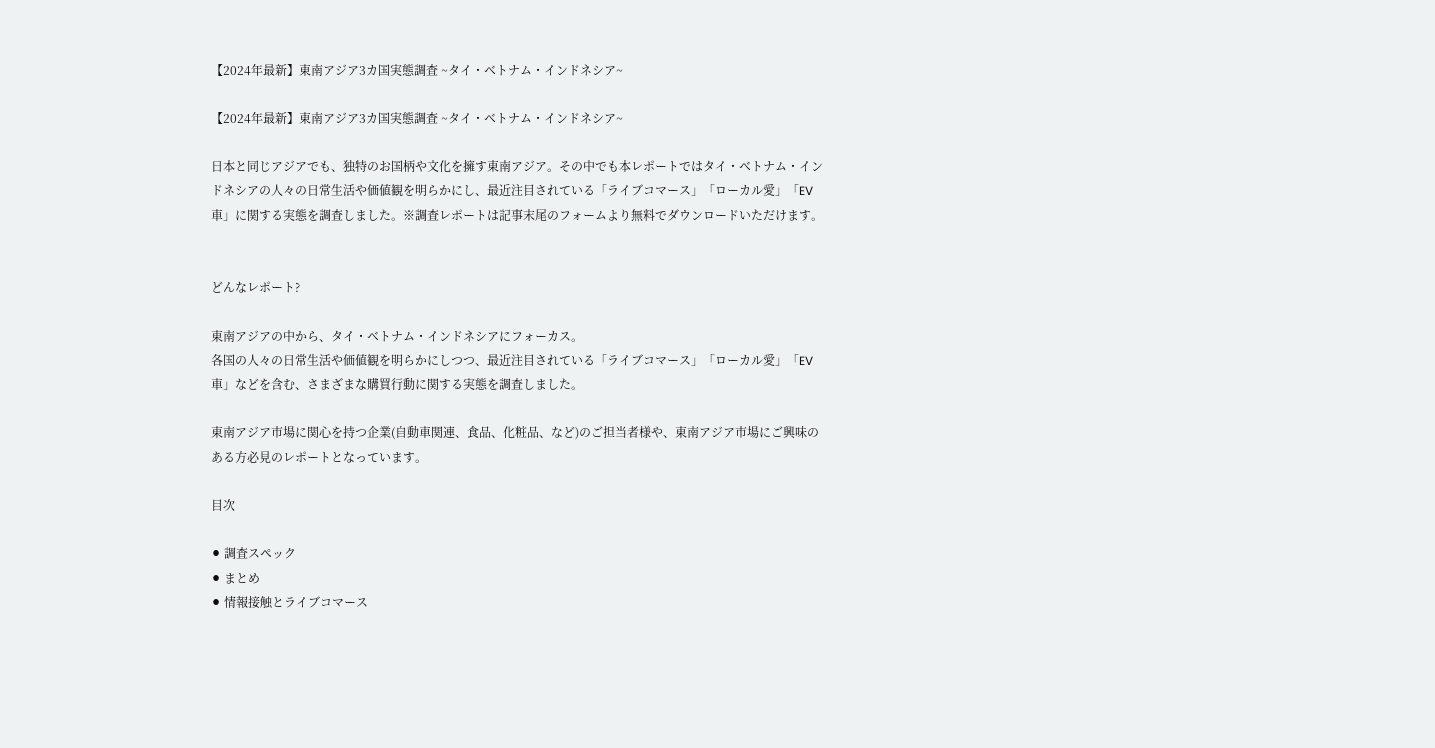【2024年最新】東南アジア3カ国実態調査 ~タイ・ベトナム・インドネシア~

【2024年最新】東南アジア3カ国実態調査 ~タイ・ベトナム・インドネシア~

日本と同じアジアでも、独特のお国柄や文化を擁す東南アジア。その中でも本レポートではタイ・ベトナム・インドネシアの人々の日常生活や価値観を明らかにし、最近注目されている「ライブコマース」「ローカル愛」「EV車」に関する実態を調査しました。※調査レポートは記事末尾のフォームより無料でダウンロードいただけます。


どんなレポート?

東南アジアの中から、タイ・ベトナム・インドネシアにフォーカス。
各国の人々の日常生活や価値観を明らかにしつつ、最近注目されている「ライブコマース」「ローカル愛」「EV車」などを含む、さまざまな購買行動に関する実態を調査しました。

東南アジア市場に関心を持つ企業(自動車関連、食品、化粧品、など)のご担当者様や、東南アジア市場にご興味のある方必見のレポートとなっています。

目次

⚫ 調査スペック
⚫ まとめ
⚫ 情報接触とライブコマース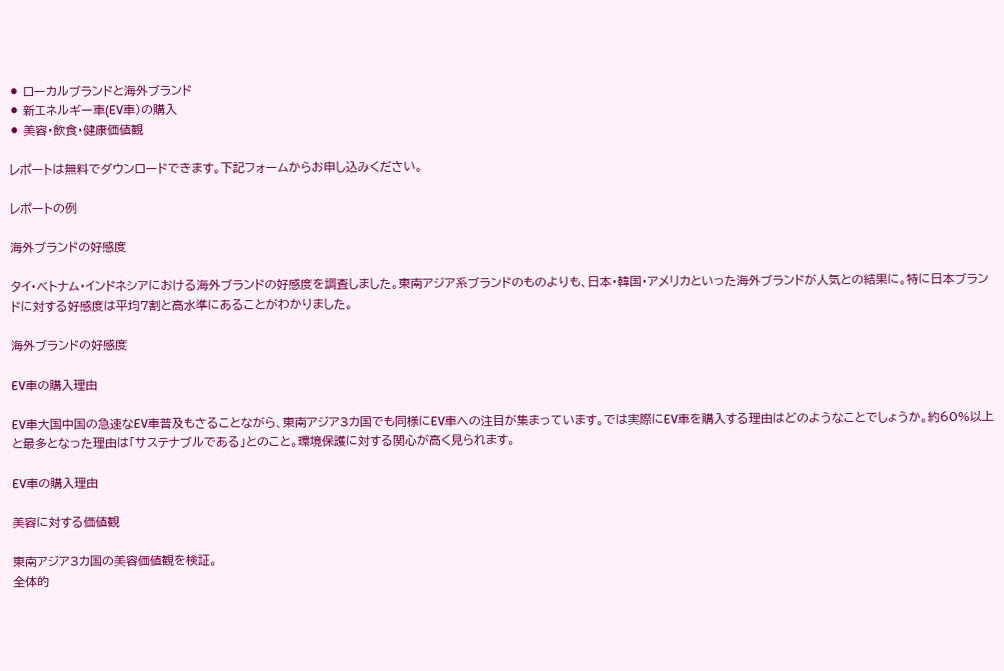⚫ ローカルブランドと海外ブランド
⚫ 新エネルギー車(EV車)の購入
⚫ 美容・飲食・健康価値観

レポートは無料でダウンロードできます。下記フォームからお申し込みください。

レポートの例

海外ブランドの好感度

タイ・ベトナム・インドネシアにおける海外ブランドの好感度を調査しました。東南アジア系ブランドのものよりも、日本・韓国・アメリカといった海外ブランドが人気との結果に。特に日本ブランドに対する好感度は平均7割と高水準にあることがわかりました。

海外ブランドの好感度

EV車の購入理由

EV車大国中国の急速なEV車普及もさることながら、東南アジア3カ国でも同様にEV車への注目が集まっています。では実際にEV車を購入する理由はどのようなことでしょうか。約60%以上と最多となった理由は「サステナブルである」とのこと。環境保護に対する関心が高く見られます。

EV車の購入理由

美容に対する価値観

東南アジア3カ国の美容価値観を検証。
全体的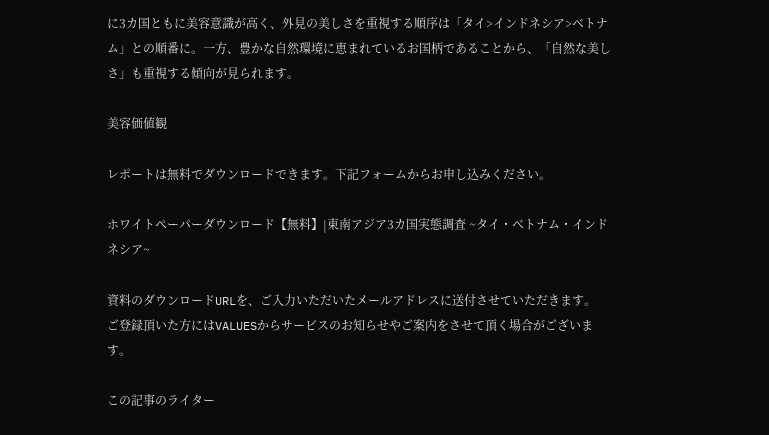に3カ国ともに美容意識が高く、外見の美しさを重視する順序は「タイ>インドネシア>ベトナム」との順番に。一方、豊かな自然環境に恵まれているお国柄であることから、「自然な美しさ」も重視する傾向が見られます。

美容価値観

レポートは無料でダウンロードできます。下記フォームからお申し込みください。

ホワイトペーパーダウンロード【無料】|東南アジア3カ国実態調査 ~タイ・ベトナム・インドネシア~

資料のダウンロードURLを、ご入力いただいたメールアドレスに送付させていただきます。
ご登録頂いた方にはVALUESからサービスのお知らせやご案内をさせて頂く場合がございます。

この記事のライター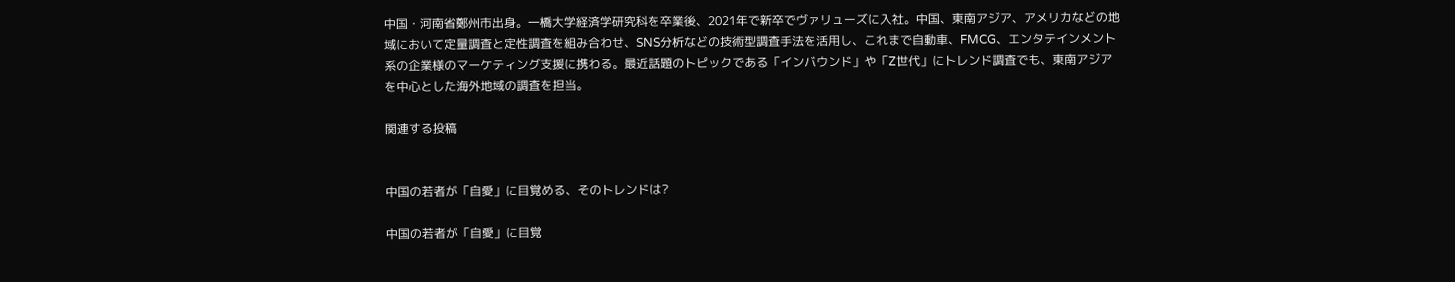中国・河南省鄭州市出身。一橋大学経済学研究科を卒業後、2021年で新卒でヴァリューズに入社。中国、東南アジア、アメリカなどの地域において定量調査と定性調査を組み合わせ、SNS分析などの技術型調査手法を活用し、これまで自動車、FMCG、エンタテインメント系の企業様のマーケティング支援に携わる。最近話題のトピックである「インバウンド」や「Z世代」にトレンド調査でも、東南アジアを中心とした海外地域の調査を担当。

関連する投稿


中国の若者が「自愛」に目覚める、そのトレンドは?

中国の若者が「自愛」に目覚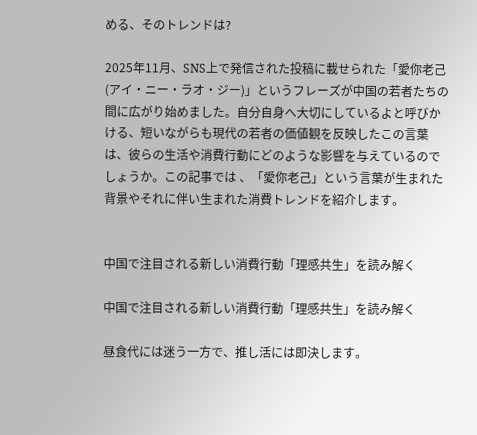める、そのトレンドは?

2025年11月、SNS上で発信された投稿に載せられた「愛你老己 (アイ・ニー・ラオ・ジー)」というフレーズが中国の若者たちの間に広がり始めました。自分自身へ大切にしているよと呼びかける、短いながらも現代の若者の価値観を反映したこの言葉は、彼らの生活や消費行動にどのような影響を与えているのでしょうか。この記事では 、「愛你老己」という言葉が生まれた背景やそれに伴い生まれた消費トレンドを紹介します。


中国で注目される新しい消費行動「理感共生」を読み解く

中国で注目される新しい消費行動「理感共生」を読み解く

昼食代には迷う一方で、推し活には即決します。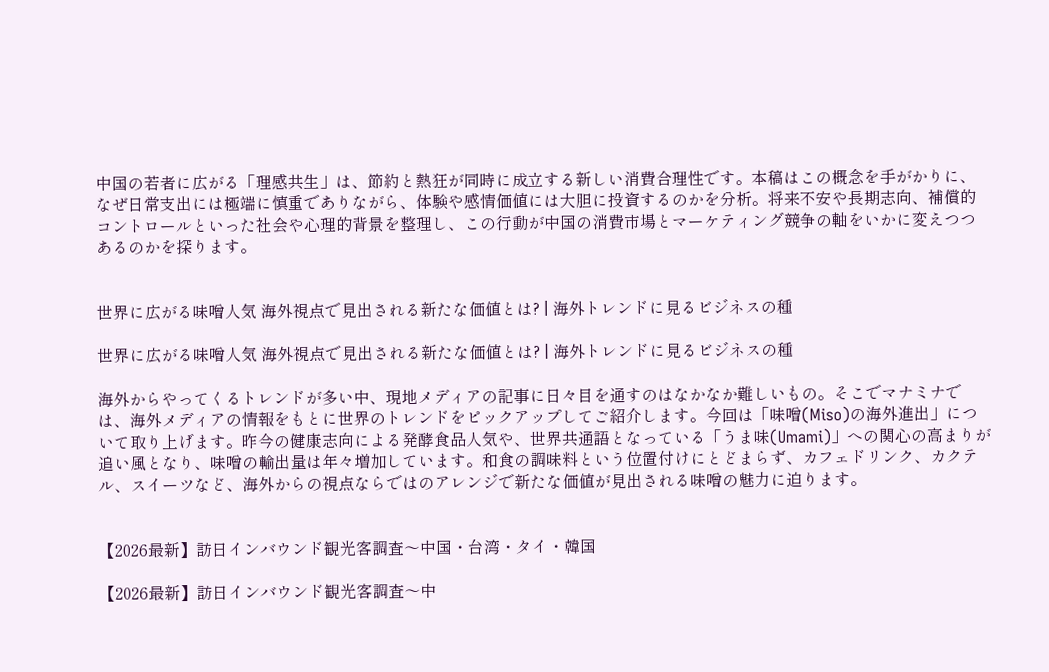中国の若者に広がる「理感共生」は、節約と熱狂が同時に成立する新しい消費合理性です。本稿はこの概念を手がかりに、なぜ日常支出には極端に慎重でありながら、体験や感情価値には大胆に投資するのかを分析。将来不安や長期志向、補償的コントロールといった社会や心理的背景を整理し、この行動が中国の消費市場とマーケティング競争の軸をいかに変えつつあるのかを探ります。


世界に広がる味噌人気 海外視点で見出される新たな価値とは? | 海外トレンドに見るビジネスの種

世界に広がる味噌人気 海外視点で見出される新たな価値とは? | 海外トレンドに見るビジネスの種

海外からやってくるトレンドが多い中、現地メディアの記事に日々目を通すのはなかなか難しいもの。そこでマナミナでは、海外メディアの情報をもとに世界のトレンドをピックアップしてご紹介します。今回は「味噌(Miso)の海外進出」について取り上げます。昨今の健康志向による発酵食品人気や、世界共通語となっている「うま味(Umami)」への関心の高まりが追い風となり、味噌の輸出量は年々増加しています。和食の調味料という位置付けにとどまらず、カフェドリンク、カクテル、スイーツなど、海外からの視点ならではのアレンジで新たな価値が見出される味噌の魅力に迫ります。


【2026最新】訪日インバウンド観光客調査〜中国・台湾・タイ・韓国

【2026最新】訪日インバウンド観光客調査〜中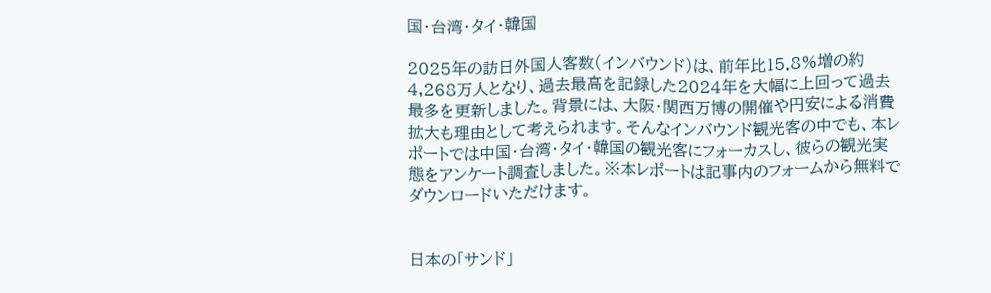国・台湾・タイ・韓国

2025年の訪日外国人客数(インバウンド)は、前年比15.8%増の約4,268万人となり、過去最高を記録した2024年を大幅に上回って過去最多を更新しました。背景には、大阪・関西万博の開催や円安による消費拡大も理由として考えられます。そんなインバウンド観光客の中でも、本レポートでは中国・台湾・タイ・韓国の観光客にフォーカスし、彼らの観光実態をアンケート調査しました。※本レポートは記事内のフォームから無料でダウンロードいただけます。


日本の「サンド」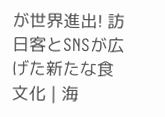が世界進出! 訪日客とSNSが広げた新たな食文化 | 海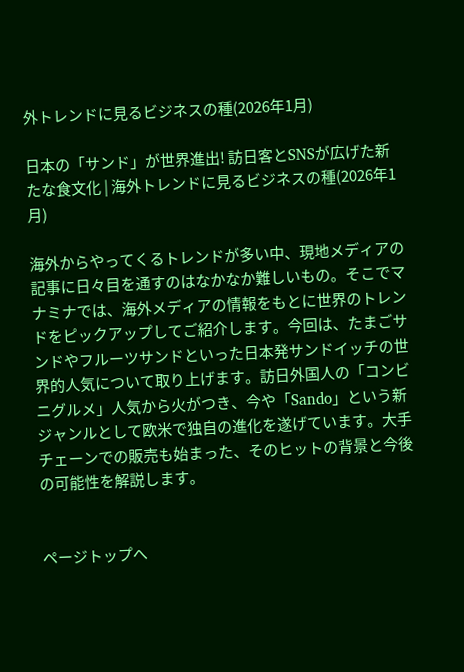外トレンドに見るビジネスの種(2026年1月)

日本の「サンド」が世界進出! 訪日客とSNSが広げた新たな食文化 | 海外トレンドに見るビジネスの種(2026年1月)

海外からやってくるトレンドが多い中、現地メディアの記事に日々目を通すのはなかなか難しいもの。そこでマナミナでは、海外メディアの情報をもとに世界のトレンドをピックアップしてご紹介します。今回は、たまごサンドやフルーツサンドといった日本発サンドイッチの世界的人気について取り上げます。訪日外国人の「コンビニグルメ」人気から火がつき、今や「Sando」という新ジャンルとして欧米で独自の進化を遂げています。大手チェーンでの販売も始まった、そのヒットの背景と今後の可能性を解説します。


ページトップへ